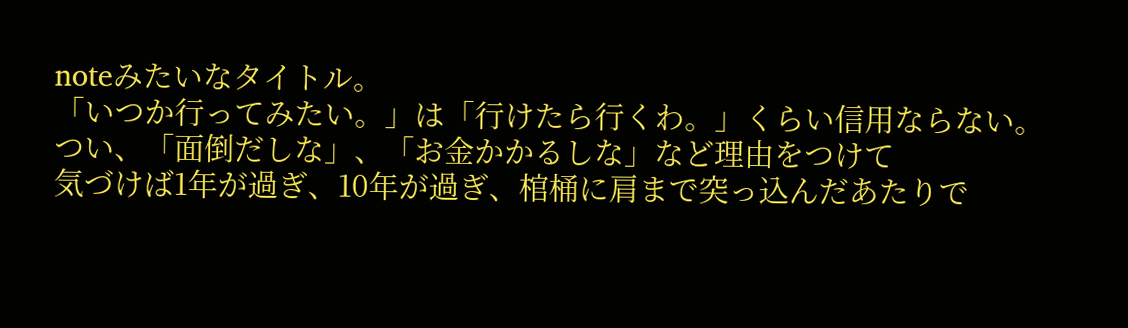noteみたいなタイトル。
「いつか行ってみたい。」は「行けたら行くわ。」くらい信用ならない。
つい、「面倒だしな」、「お金かかるしな」など理由をつけて
気づけば1年が過ぎ、10年が過ぎ、棺桶に肩まで突っ込んだあたりで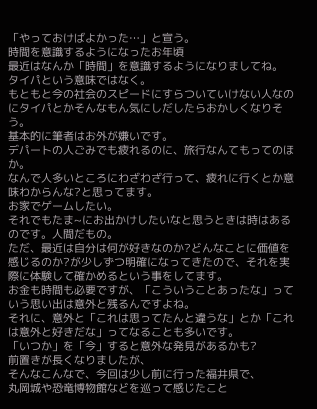「やっておけばよかった…」と宣う。
時間を意識するようになったお年頃
最近はなんか「時間」を意識するようになりましてね。
タイパという意味ではなく。
もともと今の社会のスピードにすらついていけない人なのにタイパとかそんなもん気にしだしたらおかしくなりそう。
基本的に筆者はお外が嫌いです。
デパートの人ごみでも疲れるのに、旅行なんてもってのほか。
なんで人多いところにわざわざ行って、疲れに行くとか意味わからんな?と思ってます。
お家でゲームしたい。
それでもたま~にお出かけしたいなと思うときは時はあるのです。人間だもの。
ただ、最近は自分は何が好きなのか?どんなことに価値を感じるのか?が少しずつ明確になってきたので、それを実際に体験して確かめるという事をしてます。
お金も時間も必要ですが、「こういうことあったな」っていう思い出は意外と残るんですよね。
それに、意外と「これは思ってたんと違うな」とか「これは意外と好きだな」ってなることも多いです。
「いつか」を「今」すると意外な発見があるかも?
前置きが長くなりましたが、
そんなこんなで、今回は少し前に行った福井県で、
丸岡城や恐竜博物館などを巡って感じたこと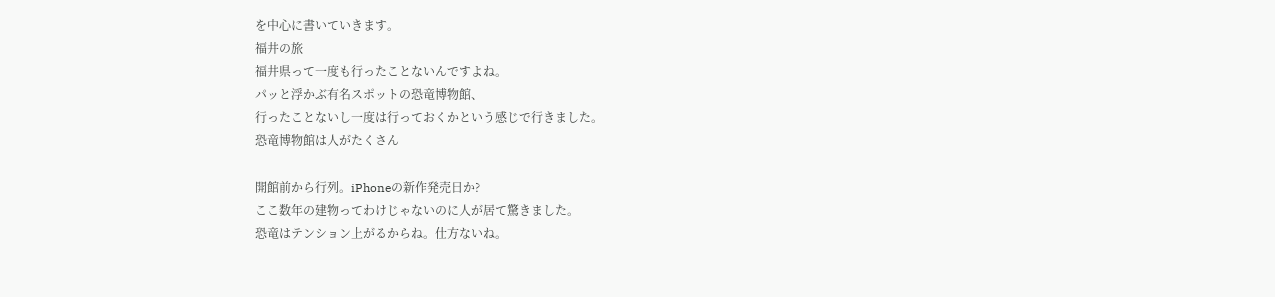を中心に書いていきます。
福井の旅
福井県って一度も行ったことないんですよね。
パッと浮かぶ有名スポットの恐竜博物館、
行ったことないし一度は行っておくかという感じで行きました。
恐竜博物館は人がたくさん

開館前から行列。iPhoneの新作発売日か?
ここ数年の建物ってわけじゃないのに人が居て驚きました。
恐竜はテンション上がるからね。仕方ないね。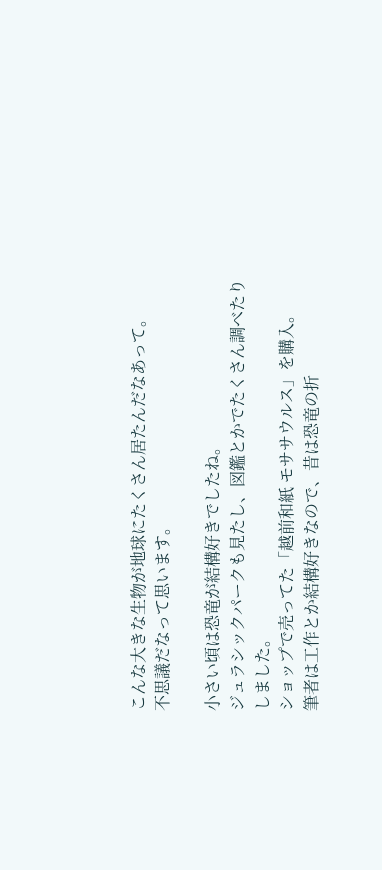こんな大きな生物が地球にたくさん居たんだなあって。
不思議だなって思います。

小さい頃は恐竜が結構好きでしたね。
ジュラシックパークも見たし、図鑑とかでたくさん調べたりしました。
ショップで売ってた「越前和紙 モササウルス」を購入。
筆者は工作とか結構好きなので、昔は恐竜の折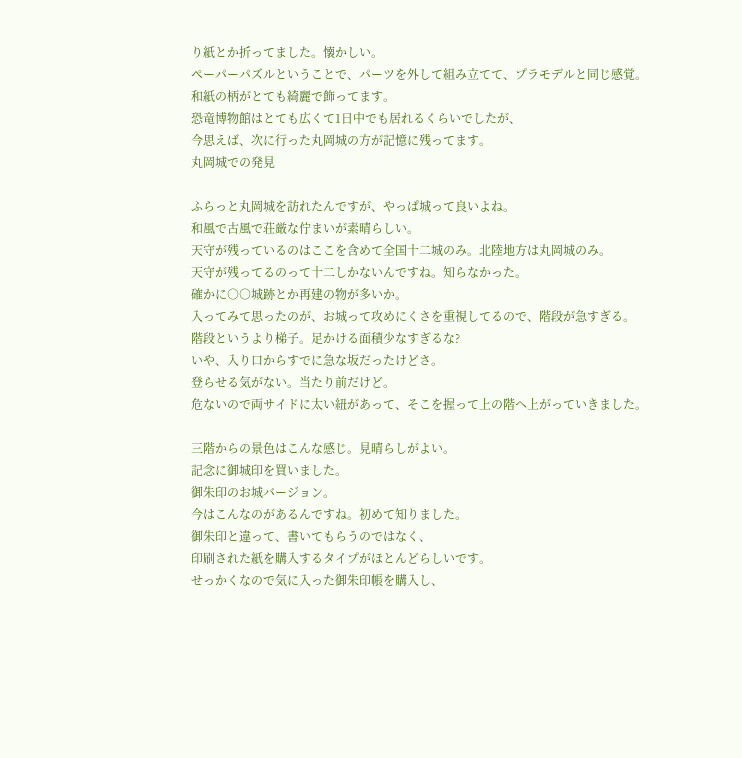り紙とか折ってました。懐かしい。
ペーパーパズルということで、パーツを外して組み立てて、プラモデルと同じ感覚。
和紙の柄がとても綺麗で飾ってます。
恐竜博物館はとても広くて1日中でも居れるくらいでしたが、
今思えば、次に行った丸岡城の方が記憶に残ってます。
丸岡城での発見

ふらっと丸岡城を訪れたんですが、やっぱ城って良いよね。
和風で古風で荘厳な佇まいが素晴らしい。
天守が残っているのはここを含めて全国十二城のみ。北陸地方は丸岡城のみ。
天守が残ってるのって十二しかないんですね。知らなかった。
確かに○○城跡とか再建の物が多いか。
入ってみて思ったのが、お城って攻めにくさを重視してるので、階段が急すぎる。
階段というより梯子。足かける面積少なすぎるな?
いや、入り口からすでに急な坂だったけどさ。
登らせる気がない。当たり前だけど。
危ないので両サイドに太い紐があって、そこを握って上の階へ上がっていきました。

三階からの景色はこんな感じ。見晴らしがよい。
記念に御城印を買いました。
御朱印のお城バージョン。
今はこんなのがあるんですね。初めて知りました。
御朱印と違って、書いてもらうのではなく、
印刷された紙を購入するタイプがほとんどらしいです。
せっかくなので気に入った御朱印帳を購入し、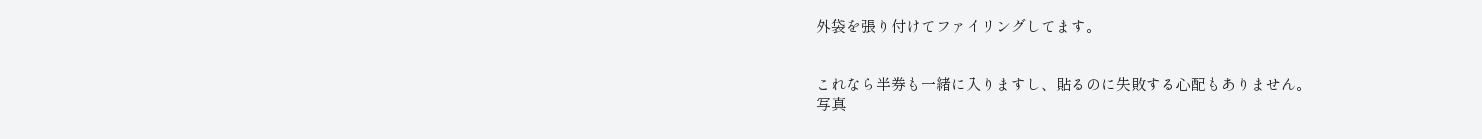外袋を張り付けてファイリングしてます。


これなら半券も一緒に入りますし、貼るのに失敗する心配もありません。
写真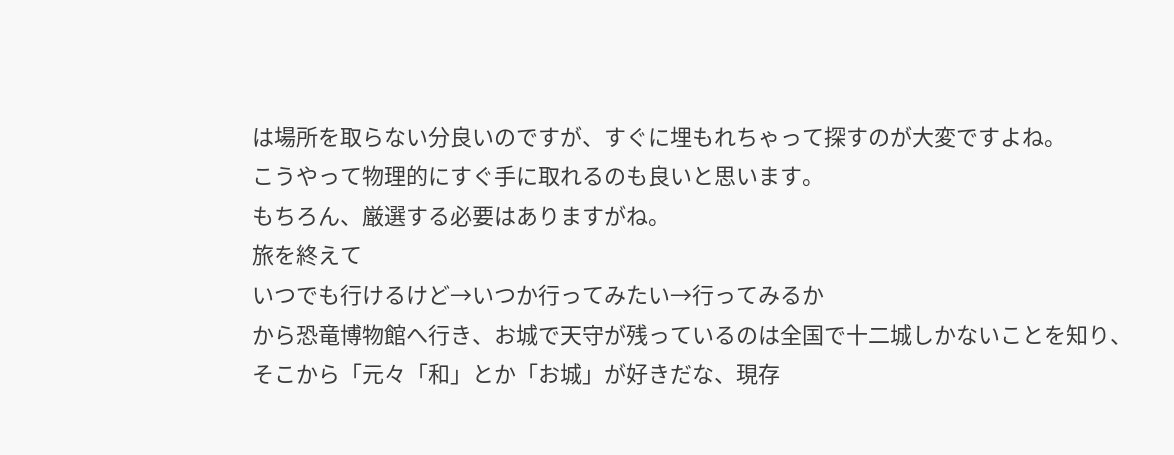は場所を取らない分良いのですが、すぐに埋もれちゃって探すのが大変ですよね。
こうやって物理的にすぐ手に取れるのも良いと思います。
もちろん、厳選する必要はありますがね。
旅を終えて
いつでも行けるけど→いつか行ってみたい→行ってみるか
から恐竜博物館へ行き、お城で天守が残っているのは全国で十二城しかないことを知り、
そこから「元々「和」とか「お城」が好きだな、現存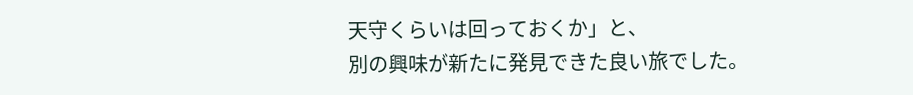天守くらいは回っておくか」と、
別の興味が新たに発見できた良い旅でした。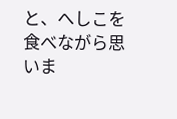と、へしこを食べながら思いま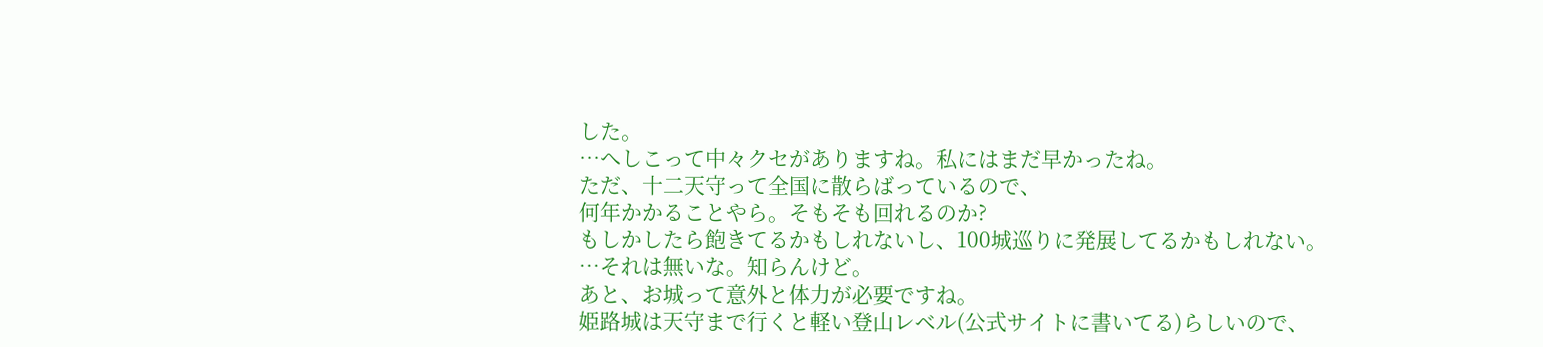した。
…へしこって中々クセがありますね。私にはまだ早かったね。
ただ、十二天守って全国に散らばっているので、
何年かかることやら。そもそも回れるのか?
もしかしたら飽きてるかもしれないし、100城巡りに発展してるかもしれない。
…それは無いな。知らんけど。
あと、お城って意外と体力が必要ですね。
姫路城は天守まで行くと軽い登山レベル(公式サイトに書いてる)らしいので、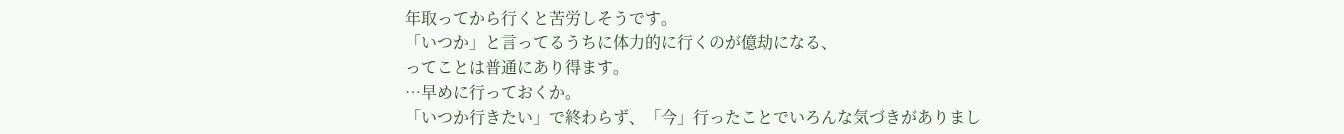年取ってから行くと苦労しそうです。
「いつか」と言ってるうちに体力的に行くのが億劫になる、
ってことは普通にあり得ます。
…早めに行っておくか。
「いつか行きたい」で終わらず、「今」行ったことでいろんな気づきがありまし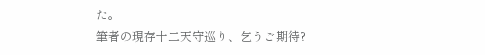た。
筆者の現存十二天守巡り、乞うご期待?